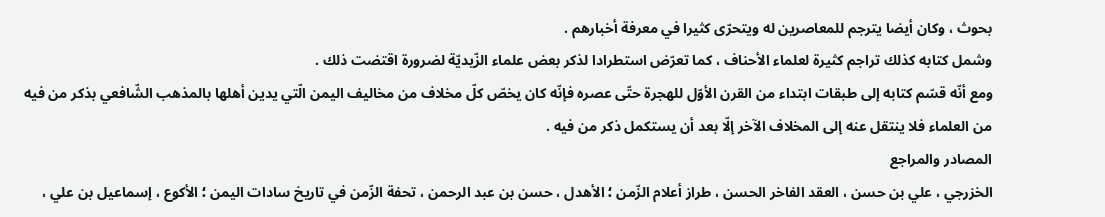بحوث ، وكان أيضا يترجم للمعاصرين له ويتحرّى كثيرا في معرفة أخبارهم .
وشمل كتابه كذلك تراجم كثيرة لعلماء الأحناف ، كما تعرّض استطرادا لذكر بعض علماء الزّيديّة لضرورة اقتضت ذلك .
ومع أنّه قسّم كتابه إلى طبقات ابتداء من القرن الأوّل للهجرة حتّى عصره فإنّه كان يخصّ كلّ مخلاف من مخاليف اليمن الّتي يدين أهلها بالمذهب الشّافعي بذكر من فيه من العلماء فلا ينتقل عنه إلى المخلاف الآخر إلّا بعد أن يستكمل ذكر من فيه .
المصادر والمراجع
الخزرجي ، علي بن حسن ، العقد الفاخر الحسن ، طراز أعلام الزّمن ؛ الأهدل ، حسن بن عبد الرحمن ، تحفة الزّمن في تاريخ سادات اليمن ؛ الأكوع ، إسماعيل بن علي ،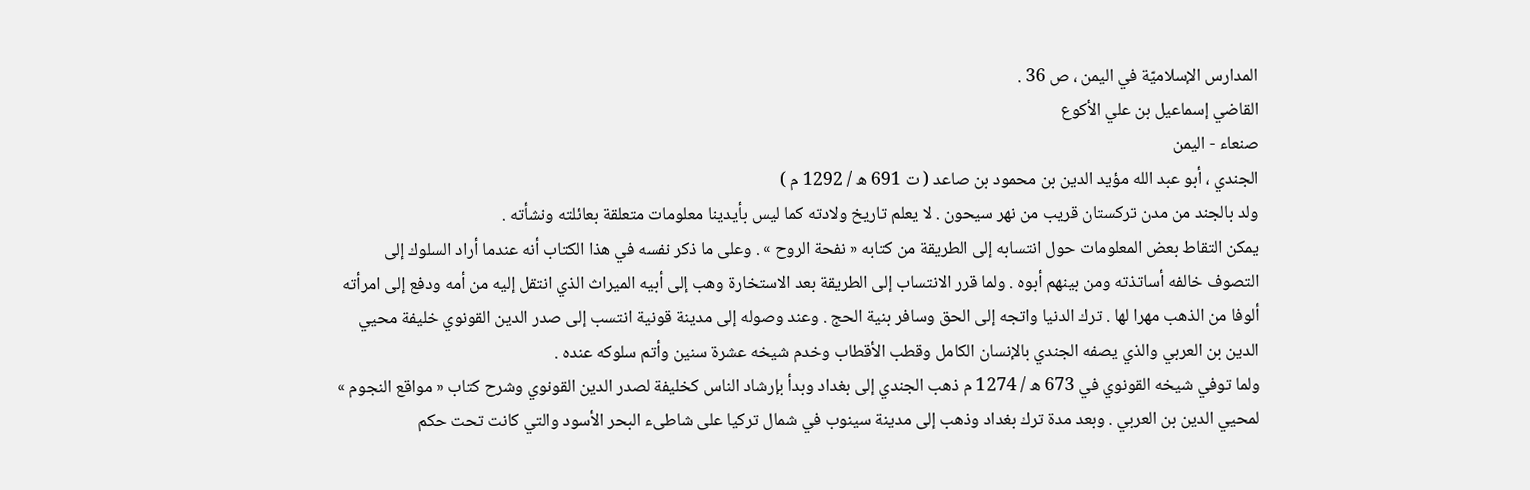المدارس الإسلاميّة في اليمن ، ص 36 .
القاضي إسماعيل بن علي الأكوع
صنعاء - اليمن
الجندي ، أبو عبد الله مؤيد الدين بن محمود بن صاعد ( ت 691 ه / 1292 م )
ولد بالجند من مدن تركستان قريب من نهر سيحون . لا يعلم تاريخ ولادته كما ليس بأيدينا معلومات متعلقة بعائلته ونشأته .
يمكن التقاط بعض المعلومات حول انتسابه إلى الطريقة من كتابه « نفحة الروح » . وعلى ما ذكر نفسه في هذا الكتاب أنه عندما أراد السلوك إلى التصوف خالفه أساتذته ومن بينهم أبوه . ولما قرر الانتساب إلى الطريقة بعد الاستخارة وهب إلى أبيه الميراث الذي انتقل إليه من أمه ودفع إلى امرأته ألوفا من الذهب مهرا لها . ترك الدنيا واتجه إلى الحق وسافر بنية الحج . وعند وصوله إلى مدينة قونية انتسب إلى صدر الدين القونوي خليفة محيي الدين بن العربي والذي يصفه الجندي بالإنسان الكامل وقطب الأقطاب وخدم شيخه عشرة سنين وأتم سلوكه عنده .
ولما توفي شيخه القونوي في 673 ه / 1274 م ذهب الجندي إلى بغداد وبدأ بإرشاد الناس كخليفة لصدر الدين القونوي وشرح كتاب « مواقع النجوم » لمحيي الدين بن العربي . وبعد مدة ترك بغداد وذهب إلى مدينة سينوب في شمال تركيا على شاطىء البحر الأسود والتي كانت تحت حكم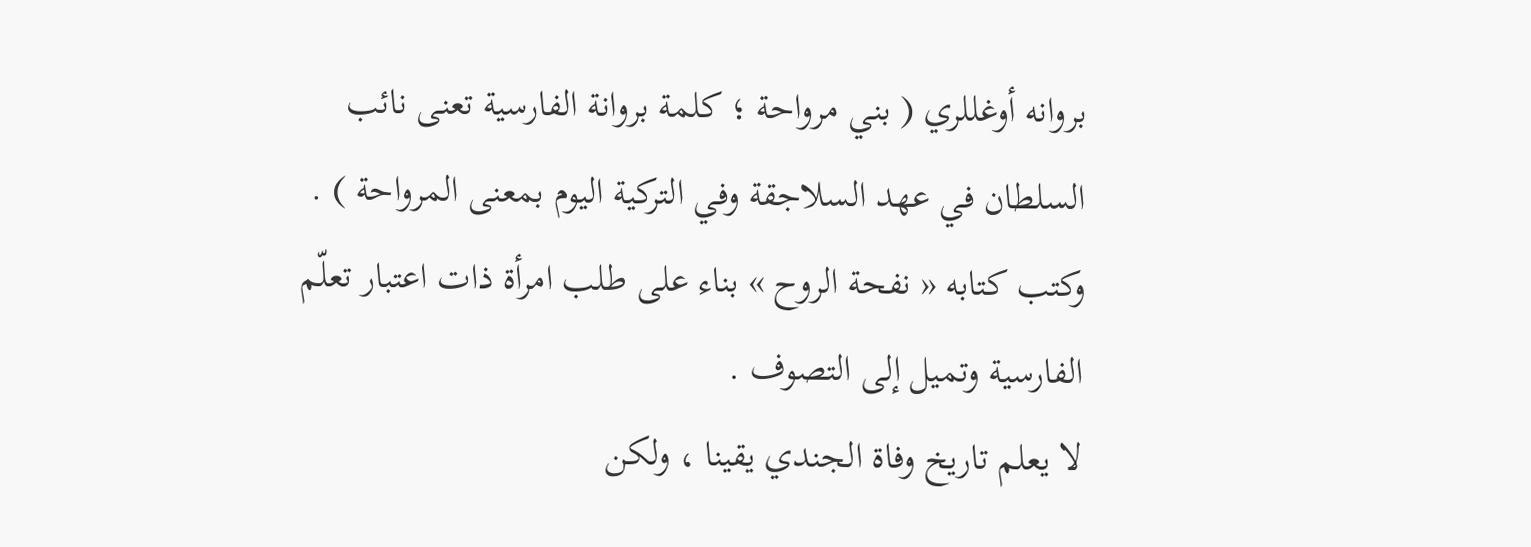بروانه أوغللري ( بني مرواحة ؛ كلمة بروانة الفارسية تعنى نائب السلطان في عهد السلاجقة وفي التركية اليوم بمعنى المرواحة ) . وكتب كتابه « نفحة الروح » بناء على طلب امرأة ذات اعتبار تعلّم الفارسية وتميل إلى التصوف .
لا يعلم تاريخ وفاة الجندي يقينا ، ولكن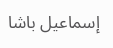إسماعيل باشا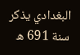البغدادي يذكر سنة 691 ه